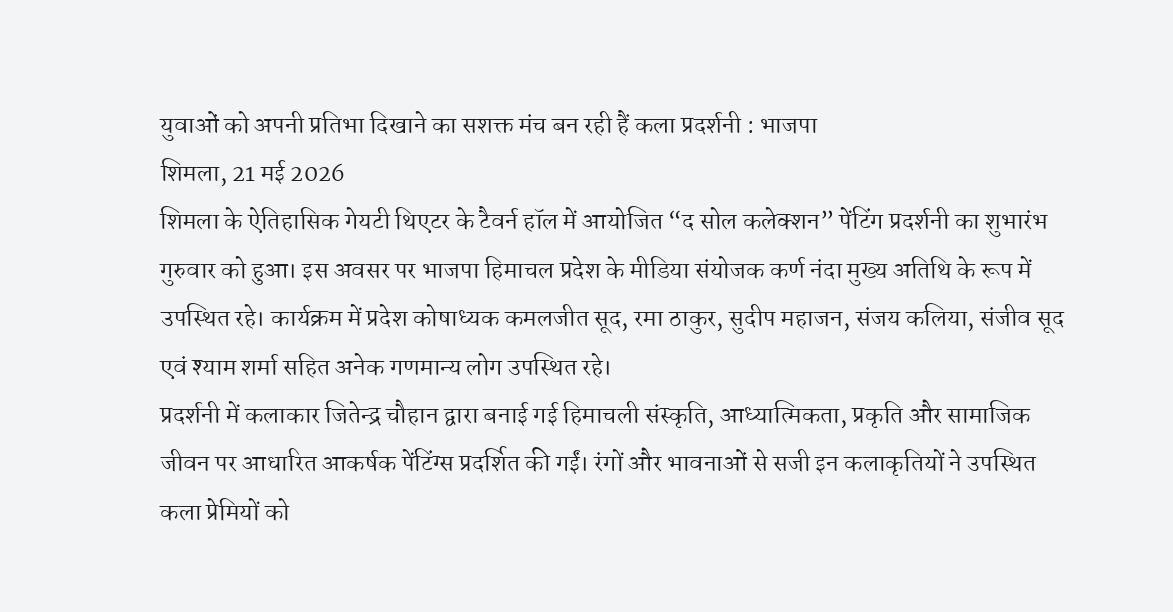युवाओं को अपनी प्रतिभा दिखाने का सशक्त मंच बन रही हैं कला प्रदर्शनी : भाजपा
शिमला, 21 मई 2026
शिमला के ऐतिहासिक गेयटी थिएटर के टैवर्न हॉल में आयोजित “द सोल कलेक्शन” पेंटिंग प्रदर्शनी का शुभारंभ गुरुवार को हुआ। इस अवसर पर भाजपा हिमाचल प्रदेश के मीडिया संयोजक कर्ण नंदा मुख्य अतिथि के रूप में उपस्थित रहे। कार्यक्रम में प्रदेश कोषाध्यक कमलजीत सूद, रमा ठाकुर, सुदीप महाजन, संजय कलिया, संजीव सूद एवं श्याम शर्मा सहित अनेक गणमान्य लोग उपस्थित रहे।
प्रदर्शनी में कलाकार जितेन्द्र चौहान द्वारा बनाई गई हिमाचली संस्कृति, आध्यात्मिकता, प्रकृति और सामाजिक जीवन पर आधारित आकर्षक पेंटिंग्स प्रदर्शित की गईं। रंगों और भावनाओं से सजी इन कलाकृतियों ने उपस्थित कला प्रेमियों को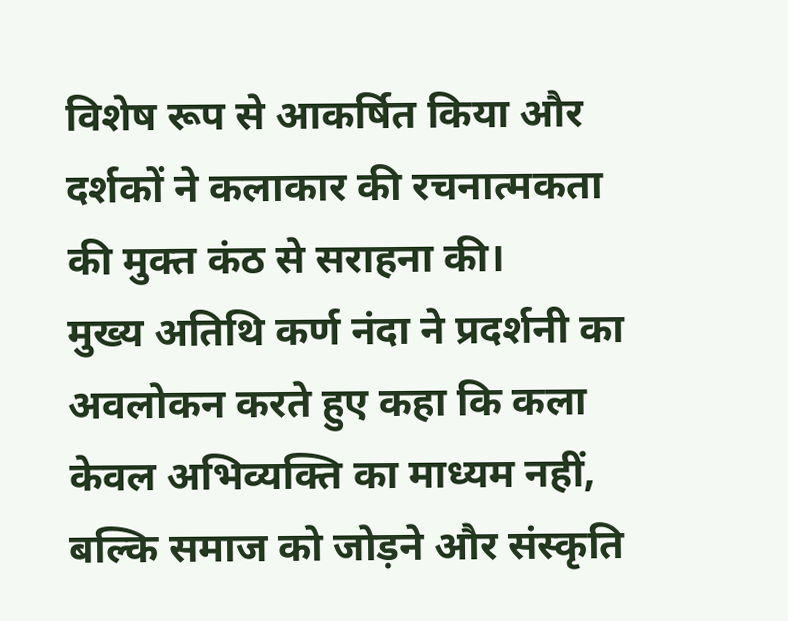विशेष रूप से आकर्षित किया और दर्शकों ने कलाकार की रचनात्मकता की मुक्त कंठ से सराहना की।
मुख्य अतिथि कर्ण नंदा ने प्रदर्शनी का अवलोकन करते हुए कहा कि कला केवल अभिव्यक्ति का माध्यम नहीं, बल्कि समाज को जोड़ने और संस्कृति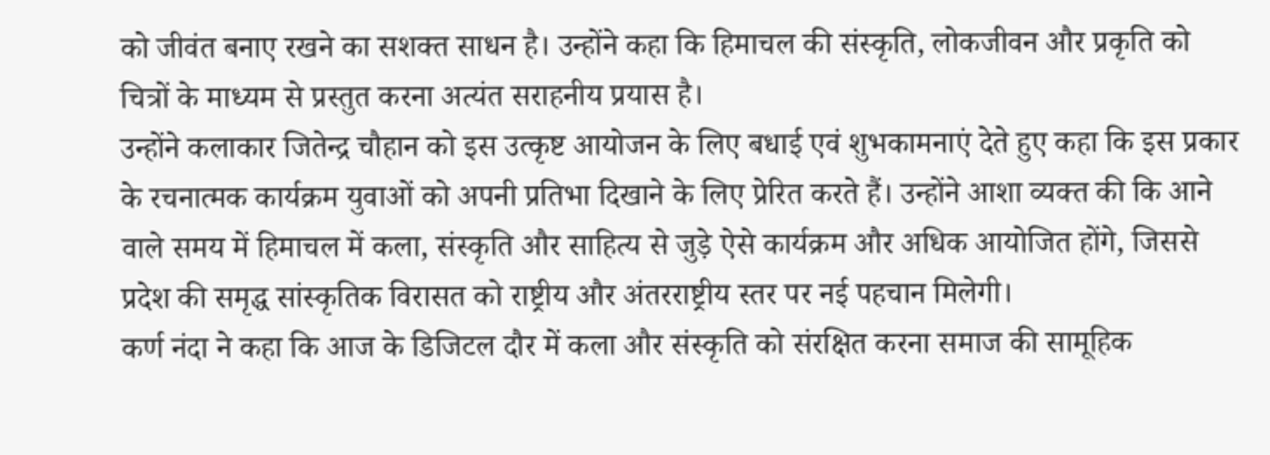को जीवंत बनाए रखने का सशक्त साधन है। उन्होंने कहा कि हिमाचल की संस्कृति, लोकजीवन और प्रकृति को चित्रों के माध्यम से प्रस्तुत करना अत्यंत सराहनीय प्रयास है।
उन्होंने कलाकार जितेन्द्र चौहान को इस उत्कृष्ट आयोजन के लिए बधाई एवं शुभकामनाएं देते हुए कहा कि इस प्रकार के रचनात्मक कार्यक्रम युवाओं को अपनी प्रतिभा दिखाने के लिए प्रेरित करते हैं। उन्होंने आशा व्यक्त की कि आने वाले समय में हिमाचल में कला, संस्कृति और साहित्य से जुड़े ऐसे कार्यक्रम और अधिक आयोजित होंगे, जिससे प्रदेश की समृद्ध सांस्कृतिक विरासत को राष्ट्रीय और अंतरराष्ट्रीय स्तर पर नई पहचान मिलेगी।
कर्ण नंदा ने कहा कि आज के डिजिटल दौर में कला और संस्कृति को संरक्षित करना समाज की सामूहिक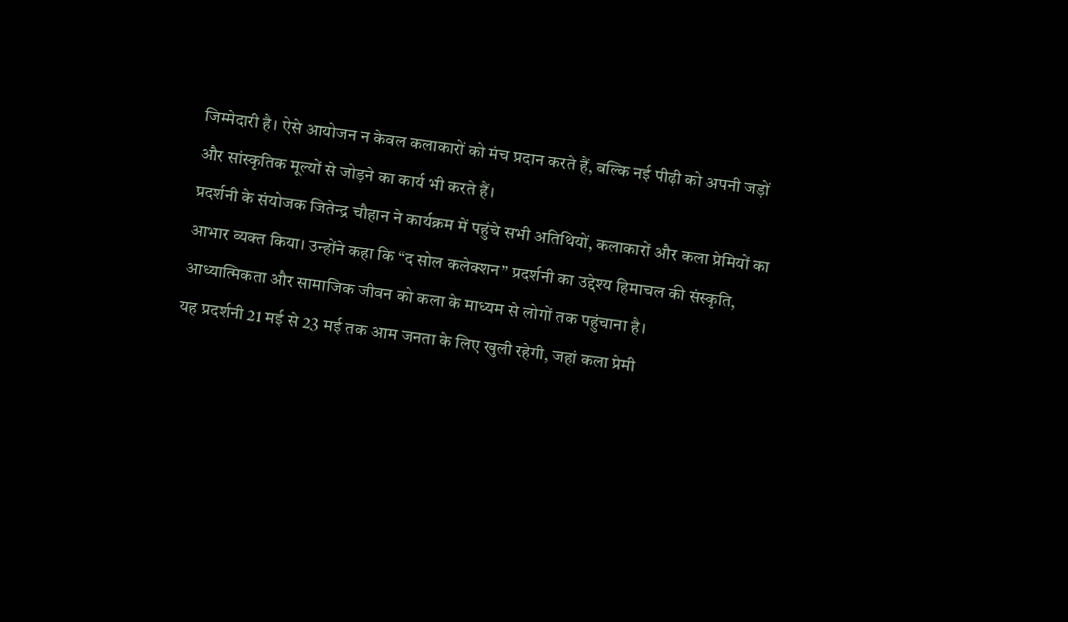जिम्मेदारी है। ऐसे आयोजन न केवल कलाकारों को मंच प्रदान करते हैं, बल्कि नई पीढ़ी को अपनी जड़ों और सांस्कृतिक मूल्यों से जोड़ने का कार्य भी करते हैं।
प्रदर्शनी के संयोजक जितेन्द्र चौहान ने कार्यक्रम में पहुंचे सभी अतिथियों, कलाकारों और कला प्रेमियों का आभार व्यक्त किया। उन्होंने कहा कि “द सोल कलेक्शन” प्रदर्शनी का उद्देश्य हिमाचल की संस्कृति, आध्यात्मिकता और सामाजिक जीवन को कला के माध्यम से लोगों तक पहुंचाना है।
यह प्रदर्शनी 21 मई से 23 मई तक आम जनता के लिए खुली रहेगी, जहां कला प्रेमी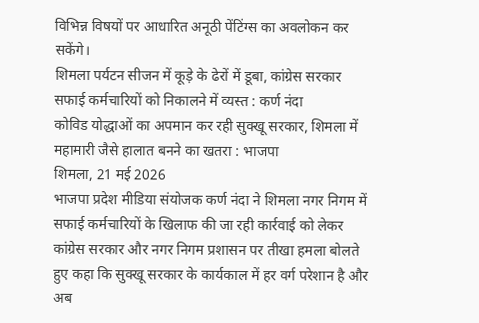विभिन्न विषयों पर आधारित अनूठी पेंटिंग्स का अवलोकन कर सकेंगे।
शिमला पर्यटन सीजन में कूड़े के ढेरों में डूबा, कांग्रेस सरकार सफाई कर्मचारियों को निकालने में व्यस्त : कर्ण नंदा
कोविड योद्धाओं का अपमान कर रही सुक्खू सरकार, शिमला में महामारी जैसे हालात बनने का खतरा : भाजपा
शिमला, 21 मई 2026
भाजपा प्रदेश मीडिया संयोजक कर्ण नंदा ने शिमला नगर निगम में सफाई कर्मचारियों के खिलाफ की जा रही कार्रवाई को लेकर कांग्रेस सरकार और नगर निगम प्रशासन पर तीखा हमला बोलते हुए कहा कि सुक्खू सरकार के कार्यकाल में हर वर्ग परेशान है और अब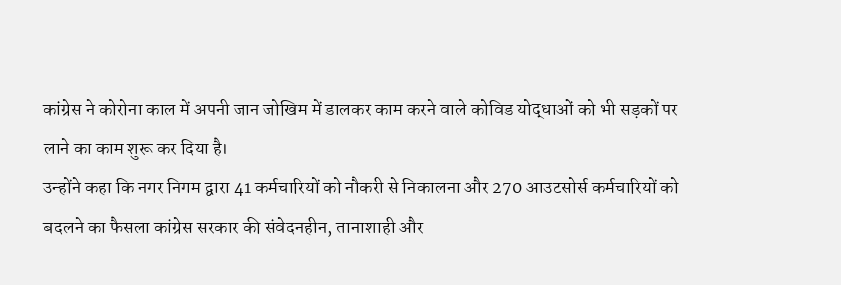कांग्रेस ने कोरोना काल में अपनी जान जोखिम में डालकर काम करने वाले कोविड योद्धाओं को भी सड़कों पर लाने का काम शुरू कर दिया है।
उन्होंने कहा कि नगर निगम द्वारा 41 कर्मचारियों को नौकरी से निकालना और 270 आउटसोर्स कर्मचारियों को बदलने का फैसला कांग्रेस सरकार की संवेदनहीन, तानाशाही और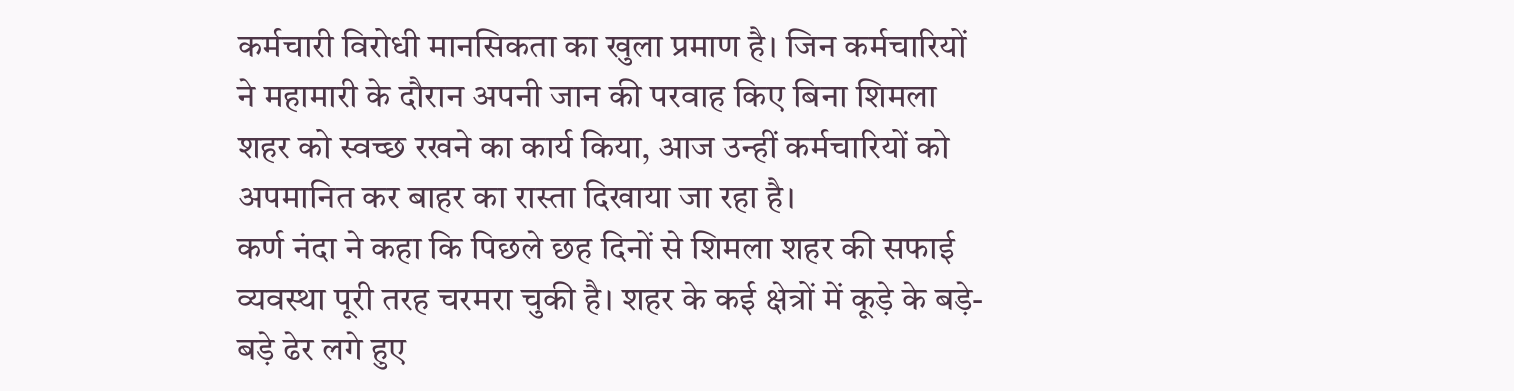कर्मचारी विरोधी मानसिकता का खुला प्रमाण है। जिन कर्मचारियों ने महामारी के दौरान अपनी जान की परवाह किए बिना शिमला शहर को स्वच्छ रखने का कार्य किया, आज उन्हीं कर्मचारियों को अपमानित कर बाहर का रास्ता दिखाया जा रहा है।
कर्ण नंदा ने कहा कि पिछले छह दिनों से शिमला शहर की सफाई व्यवस्था पूरी तरह चरमरा चुकी है। शहर के कई क्षेत्रों में कूड़े के बड़े-बड़े ढेर लगे हुए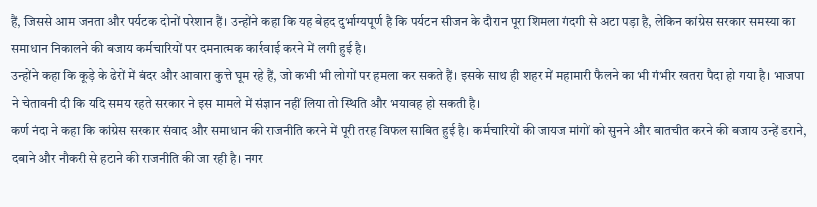हैं, जिससे आम जनता और पर्यटक दोनों परेशान हैं। उन्होंने कहा कि यह बेहद दुर्भाग्यपूर्ण है कि पर्यटन सीजन के दौरान पूरा शिमला गंदगी से अटा पड़ा है, लेकिन कांग्रेस सरकार समस्या का समाधान निकालने की बजाय कर्मचारियों पर दमनात्मक कार्रवाई करने में लगी हुई है।
उन्होंने कहा कि कूड़े के ढेरों में बंदर और आवारा कुत्ते घूम रहे हैं, जो कभी भी लोगों पर हमला कर सकते हैं। इसके साथ ही शहर में महामारी फैलने का भी गंभीर खतरा पैदा हो गया है। भाजपा ने चेतावनी दी कि यदि समय रहते सरकार ने इस मामले में संज्ञान नहीं लिया तो स्थिति और भयावह हो सकती है।
कर्ण नंदा ने कहा कि कांग्रेस सरकार संवाद और समाधान की राजनीति करने में पूरी तरह विफल साबित हुई है। कर्मचारियों की जायज मांगों को सुनने और बातचीत करने की बजाय उन्हें डराने, दबाने और नौकरी से हटाने की राजनीति की जा रही है। नगर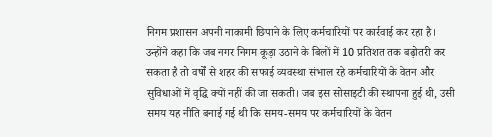निगम प्रशासन अपनी नाकामी छिपाने के लिए कर्मचारियों पर कार्रवाई कर रहा है।
उन्होंने कहा कि जब नगर निगम कूड़ा उठाने के बिलों में 10 प्रतिशत तक बढ़ोतरी कर सकता है तो वर्षों से शहर की सफाई व्यवस्था संभाल रहे कर्मचारियों के वेतन और सुविधाओं में वृद्धि क्यों नहीं की जा सकती। जब इस सोसाइटी की स्थापना हुई थी, उसी समय यह नीति बनाई गई थी कि समय-समय पर कर्मचारियों के वेतन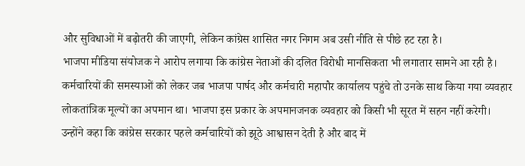और सुविधाओं में बढ़ोतरी की जाएगी, लेकिन कांग्रेस शासित नगर निगम अब उसी नीति से पीछे हट रहा है।
भाजपा मीडिया संयोजक ने आरोप लगाया कि कांग्रेस नेताओं की दलित विरोधी मानसिकता भी लगातार सामने आ रही है। कर्मचारियों की समस्याओं को लेकर जब भाजपा पार्षद और कर्मचारी महापौर कार्यालय पहुंचे तो उनके साथ किया गया व्यवहार लोकतांत्रिक मूल्यों का अपमान था। भाजपा इस प्रकार के अपमानजनक व्यवहार को किसी भी सूरत में सहन नहीं करेगी।
उन्होंने कहा कि कांग्रेस सरकार पहले कर्मचारियों को झूठे आश्वासन देती है और बाद में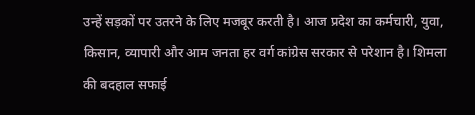उन्हें सड़कों पर उतरने के लिए मजबूर करती है। आज प्रदेश का कर्मचारी, युवा, किसान, व्यापारी और आम जनता हर वर्ग कांग्रेस सरकार से परेशान है। शिमला की बदहाल सफाई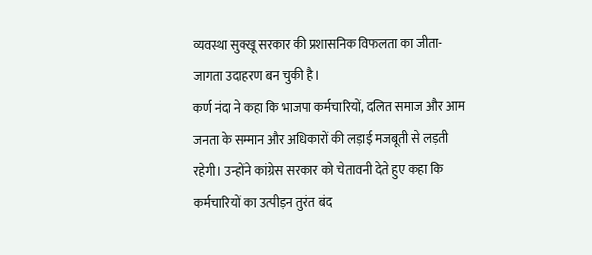व्यवस्था सुक्खू सरकार की प्रशासनिक विफलता का जीता-जागता उदाहरण बन चुकी है।
कर्ण नंदा ने कहा कि भाजपा कर्मचारियों, दलित समाज और आम जनता के सम्मान और अधिकारों की लड़ाई मजबूती से लड़ती रहेगी। उन्होंने कांग्रेस सरकार को चेतावनी देते हुए कहा कि कर्मचारियों का उत्पीड़न तुरंत बंद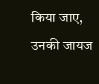किया जाए, उनकी जायज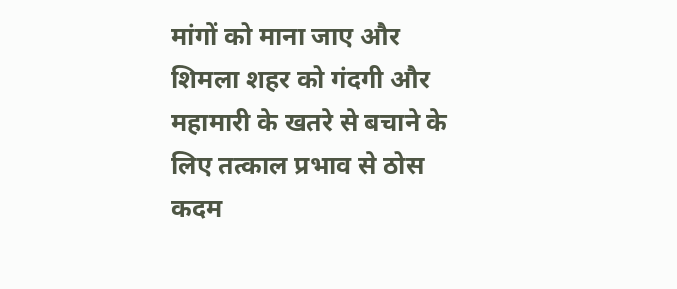मांगों को माना जाए और शिमला शहर को गंदगी और महामारी के खतरे से बचाने के लिए तत्काल प्रभाव से ठोस कदम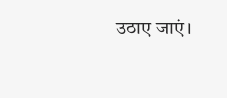उठाए जाएं।